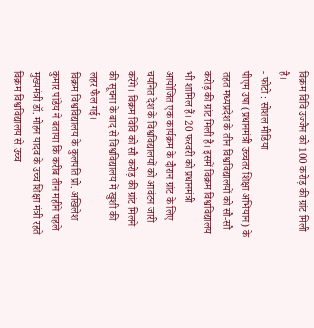विक्रम विवि उज्जैन को 100 करोड़ की ग्रांट मिली है।
- फोटो : सोशल मीडिया
पीएम उषा (प्रधानमंत्री उच्चतर शिक्षा अभियान) के तहत मध्यप्रदेश के तीन विश्वविद्यालयों को सौ-सौ करोड़ की ग्रांट मिली है। इसमें विक्रम विश्वविद्यालय भी शामिल हैं। 20 फरवरी को प्रधानमंत्री आयोजित एक कार्यक्रम के दौरान ग्रांट के लिए चयनित देश के विश्वविद्यालयों को आवंटन जारी करेंगे। विक्रम विवि को सौ करोड़ की ग्रांट मिलने की सूचना के बाद से विश्वविद्यालय में खुशी की लहर फैल गई।
विक्रम विश्वविद्यालय के कुलपति प्रो. अखिलेश कुमार पांडेय ने बताया कि करीब तीन महीने पहले मुख्यमंत्री डॉ. मोहन यादव के उच्च शिक्षा मंत्री रहते विक्रम विश्वविद्यालय से उच्च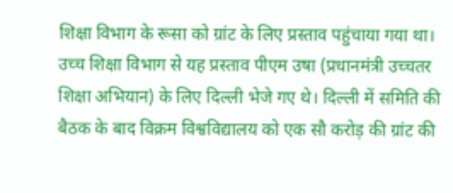शिक्षा विभाग के रूसा को ग्रांट के लिए प्रस्ताव पहुंचाया गया था। उच्च शिक्षा विभाग से यह प्रस्ताव पीएम उषा (प्रधानमंत्री उच्चतर शिक्षा अभियान) के लिए दिल्ली भेजे गए थे। दिल्ली में समिति की बैठक के बाद विक्रम विश्वविद्यालय को एक सौ करोड़ की ग्रांट की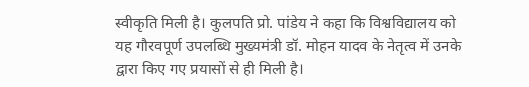स्वीकृति मिली है। कुलपति प्रो. पांडेय ने कहा कि विश्वविद्यालय को यह गौरवपूर्ण उपलब्धि मुख्यमंत्री डॉ. मोहन यादव के नेतृत्व में उनके द्वारा किए गए प्रयासों से ही मिली है।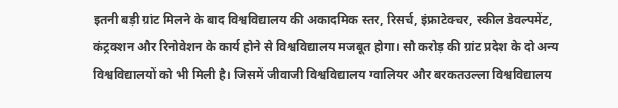इतनी बड़ी ग्रांट मिलने के बाद विश्वविद्यालय की अकादमिक स्तर, रिसर्च, इंफ्राटेक्चर, स्कील डेवल्पमेंट, कंट्रक्शन और रिनोवेशन के कार्य होने से विश्वविद्यालय मजबूत होगा। सौ करोड़ की ग्रांट प्रदेश के दो अन्य विश्वविद्यालयों को भी मिली है। जिसमें जीवाजी विश्वविद्यालय ग्वालियर और बरकतउल्ला विश्वविद्यालय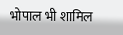भोपाल भी शामिल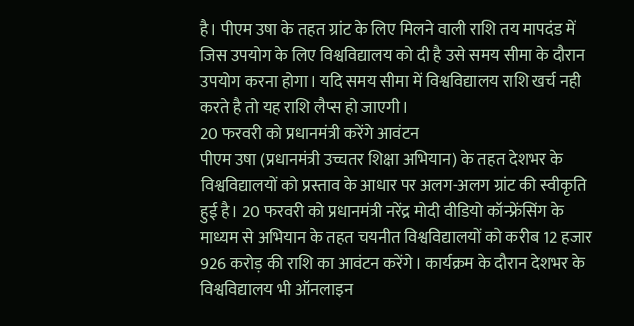है। पीएम उषा के तहत ग्रांट के लिए मिलने वाली राशि तय मापदंड में जिस उपयोग के लिए विश्वविद्यालय को दी है उसे समय सीमा के दौरान उपयोग करना होगा। यदि समय सीमा में विश्वविद्यालय राशि खर्च नही करते है तो यह राशि लैप्स हो जाएगी।
20 फरवरी को प्रधानमंत्री करेंगे आवंटन
पीएम उषा (प्रधानमंत्री उच्चतर शिक्षा अभियान) के तहत देशभर के विश्वविद्यालयों को प्रस्ताव के आधार पर अलग-अलग ग्रांट की स्वीकृति हुई है। 20 फरवरी को प्रधानमंत्री नरेंद्र मोदी वीडियो कॉन्फ्रेंसिंग के माध्यम से अभियान के तहत चयनीत विश्वविद्यालयों को करीब 12 हजार 926 करोड़ की राशि का आवंटन करेंगे। कार्यक्रम के दौरान देशभर के विश्वविद्यालय भी ऑनलाइन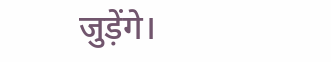जुड़ेंगे।